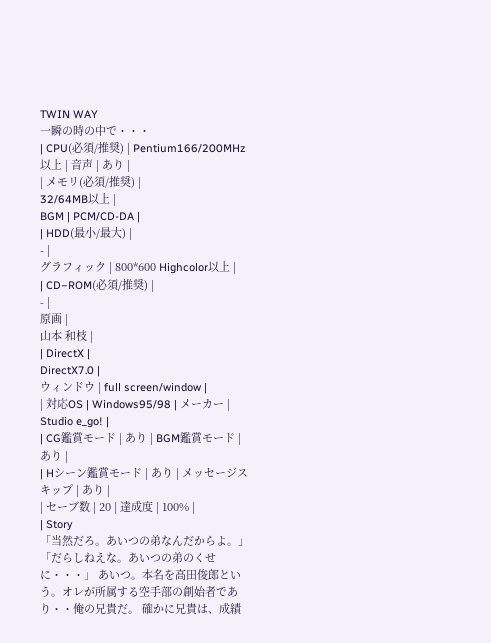TWIN WAY
一瞬の時の中で・・・
| CPU(必須/推奨) | Pentium166/200MHz以上 | 音声 | あり |
| メモリ(必須/推奨) |
32/64MB以上 |
BGM | PCM/CD-DA |
| HDD(最小/最大) |
- |
グラフィック | 800*600 Highcolor以上 |
| CD−ROM(必須/推奨) |
- |
原画 |
山本 和枝 |
| DirectX |
DirectX7.0 |
ウィンドウ | full screen/window |
| 対応OS | Windows95/98 | メーカー | Studio e_go! |
| CG鑑賞モード | あり | BGM鑑賞モード | あり |
| Hシーン鑑賞モード | あり | メッセージスキップ | あり |
| セーブ数 | 20 | 達成度 | 100% |
| Story
「当然だろ。あいつの弟なんだからよ。」 「だらしねえな。あいつの弟のくせに・・・」 あいつ。本名を高田俊郎という。オレが所属する空手部の創始者であり・・俺の兄貴だ。 確かに兄貴は、成績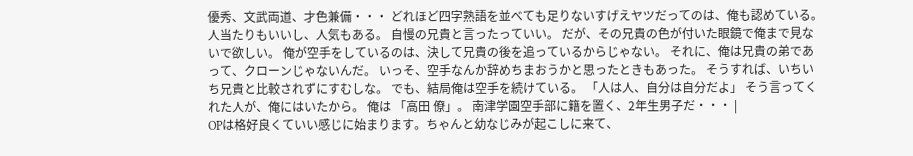優秀、文武両道、才色兼備・・・ どれほど四字熟語を並べても足りないすげえヤツだってのは、俺も認めている。 人当たりもいいし、人気もある。 自慢の兄貴と言ったっていい。 だが、その兄貴の色が付いた眼鏡で俺まで見ないで欲しい。 俺が空手をしているのは、決して兄貴の後を追っているからじゃない。 それに、俺は兄貴の弟であって、クローンじゃないんだ。 いっそ、空手なんか辞めちまおうかと思ったときもあった。 そうすれば、いちいち兄貴と比較されずにすむしな。 でも、結局俺は空手を続けている。 「人は人、自分は自分だよ」 そう言ってくれた人が、俺にはいたから。 俺は 「高田 僚」。 南津学園空手部に籍を置く、2年生男子だ・・・ |
OPは格好良くていい感じに始まります。ちゃんと幼なじみが起こしに来て、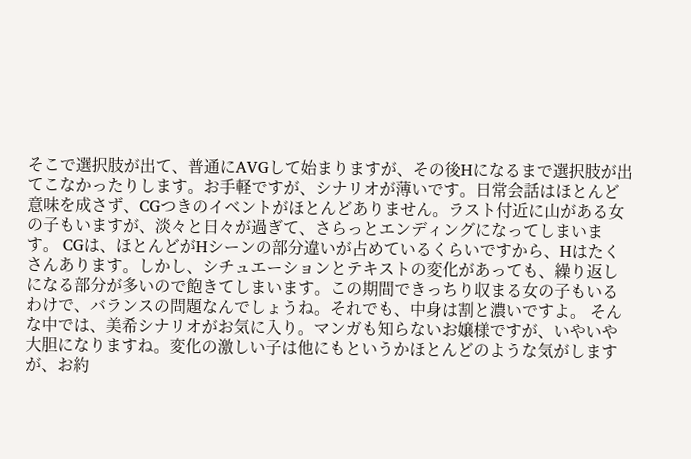そこで選択肢が出て、普通にAVGして始まりますが、その後Hになるまで選択肢が出てこなかったりします。お手軽ですが、シナリオが薄いです。日常会話はほとんど意味を成さず、CGつきのイベントがほとんどありません。ラスト付近に山がある女の子もいますが、淡々と日々が過ぎて、さらっとエンディングになってしまいます。 CGは、ほとんどがHシーンの部分違いが占めているくらいですから、Hはたくさんあります。しかし、シチュエーションとテキストの変化があっても、繰り返しになる部分が多いので飽きてしまいます。この期間できっちり収まる女の子もいるわけで、バランスの問題なんでしょうね。それでも、中身は割と濃いですよ。 そんな中では、美希シナリオがお気に入り。マンガも知らないお嬢様ですが、いやいや大胆になりますね。変化の激しい子は他にもというかほとんどのような気がしますが、お約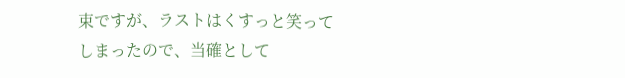束ですが、ラストはくすっと笑ってしまったので、当確として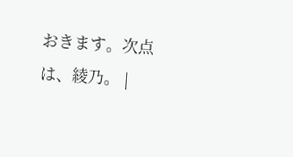おきます。次点は、綾乃。 |